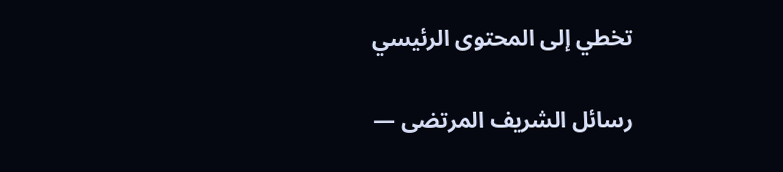تخطي إلى المحتوى الرئيسي

رسائل الشريف المرتضى —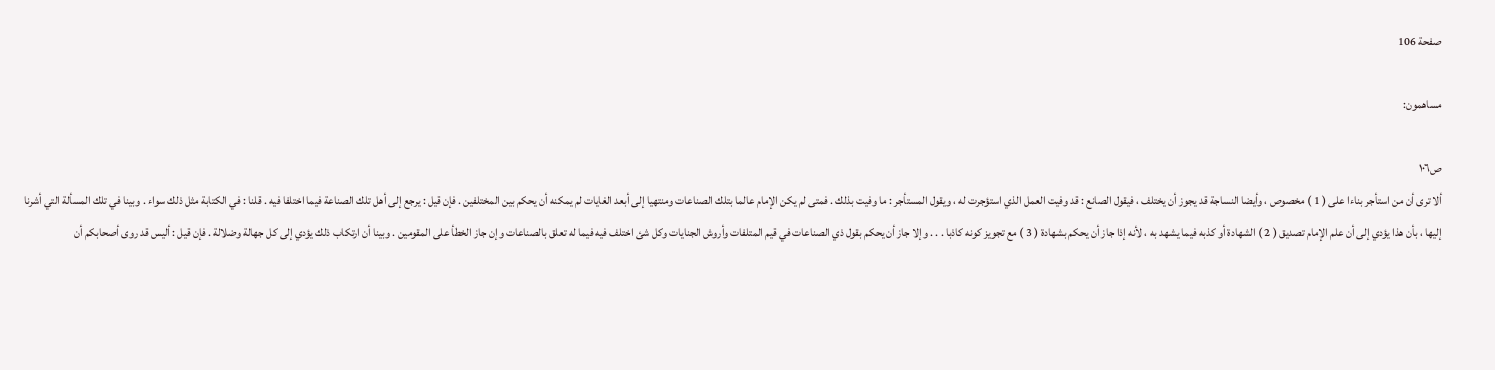صفحة 106

مساهمون:

ص١٠٦
ألا ترى أن من استأجر بناءا على ( 1 ) مخصوص ، وأيضا النساجة قد يجوز أن يختلف ، فيقول الصانع : قد وفيت العمل الذي استؤجرت له ، ويقول المستأجر : ما وفيت بذلك . فمتى لم يكن الإمام عالما بتلك الصناعات ومنتهيا إلى أبعد الغايات لم يمكنه أن يحكم بين المختلفين . فإن قيل : يرجع إلى أهل تلك الصناعة فيما اختلفا فيه . قلنا : في الكتابة مثل ذلك سواء . وبينا في تلك المسألة التي أشرنا إليها ، بأن هذا يؤدي إلى أن علم الإمام تصديق ( 2 ) الشهادة أو كذبه فيما يشهد به ، لأنه إذا جاز أن يحكم بشهادة ( 3 ) مع تجويز كونه كاذبا . . . وإلا جاز أن يحكم بقول ذي الصناعات في قيم المتلفات وأروش الجنايات وكل شئ اختلف فيه فيما له تعلق بالصناعات وإن جاز الخطأ على المقومين . وبينا أن ارتكاب ذلك يؤدي إلى كل جهالة وضلالة . فإن قيل : أليس قد روى أصحابكم أن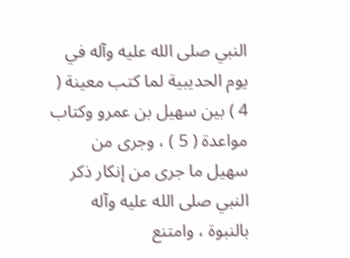النبي صلى الله عليه وآله في يوم الحديبية لما كتب معينة ( 4 ) بين سهيل بن عمرو وكتاب مواعدة ( 5 ) ، وجرى من سهيل ما جرى من إنكار ذكر النبي صلى الله عليه وآله بالنبوة ، وامتنع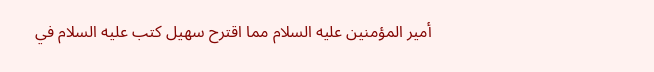أمير المؤمنين عليه السلام مما اقترح سهيل كتب عليه السلام في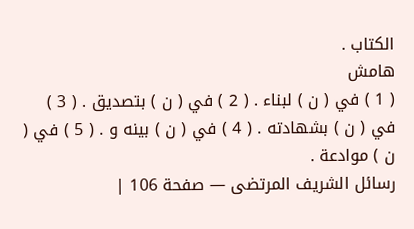الكتاب .
هامش
( 1 ) في ( ن ) لبناء . ( 2 ) في ( ن ) بتصديق . ( 3 ) في ( ن ) بشهادته . ( 4 ) في ( ن ) بينه و . ( 5 ) في ( ن ) موادعة .
رسائل الشريف المرتضى — صفحة 106 |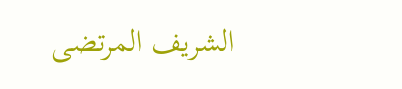الشريف المرتضى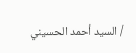/ السيد أحمد الحسيني